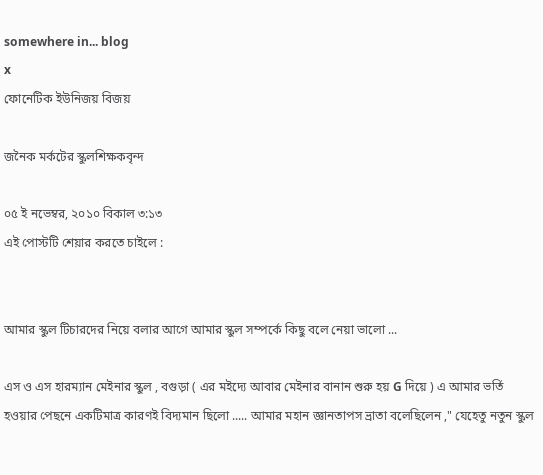somewhere in... blog
x
ফোনেটিক ইউনিজয় বিজয়

জনৈক মর্কটের স্কুলশিক্ষকবৃন্দ

০৫ ই নভেম্বর, ২০১০ বিকাল ৩:১৩
এই পোস্টটি শেয়ার করতে চাইলে :


আমার স্কুল টিচারদের নিয়ে বলার আগে আমার স্কুল সম্পর্কে কিছু বলে নেয়া ভালো ...

এস ও এস হারম্যান মেইনার স্কুল , বগুড়া ( এর মইদ্যে আবার মেইনার বানান শুরু হয় G দিয়ে ) এ আমার ভর্তি হওয়ার পেছনে একটিমাত্র কারণই বিদ্যমান ছিলো ..... আমার মহান জ্ঞানতাপস ভ্রাতা বলেছিলেন ," যেহেতু নতুন স্কুল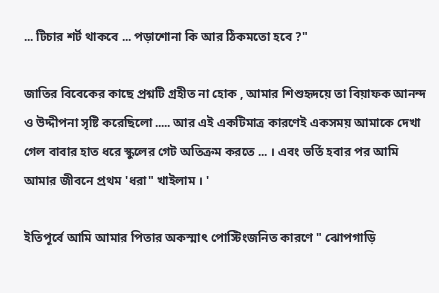... টিচার শর্ট থাকবে ... পড়াশোনা কি আর ঠিকমতো হবে ?"

জাতির বিবেকের কাছে প্রশ্নটি গ্রহীত না হোক , আমার শিশুহৃদয়ে তা বিয়াফক আনন্দ ও উদ্দীপনা সৃষ্টি করেছিলো ..... আর এই একটিমাত্র কারণেই একসময় আমাকে দেখা গেল বাবার হাত ধরে স্কুলের গেট অতিক্রম করতে ... । এবং ভর্তি হবার পর আমি আমার জীবনে প্রথম 'ধরা" খাইলাম । '

ইতিপূর্বে আমি আমার পিতার অকস্মাৎ পোস্টিংজনিত কারণে " ঝোপগাড়ি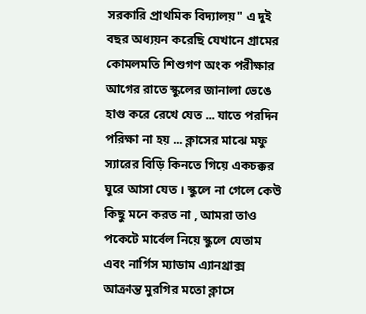সরকারি প্রাথমিক বিদ্যালয়" এ দুই বছর অধ্যয়ন করেছি যেখানে গ্রামের কোমলমতি শিশুগণ অংক পরীক্ষার আগের রাতে স্কুলের জানালা ভেঙে হাগু করে রেখে যেত ... যাতে পরদিন পরিক্ষা না হয় ... ক্লাসের মাঝে মফু স্যারের বিড়ি কিনতে গিয়ে একচক্কর ঘুরে আসা যেত । স্কুলে না গেলে কেউ কিছু মনে করত না , আমরা তাও পকেটে মার্বেল নিয়ে স্কুলে যেতাম এবং নার্গিস ম্যাডাম এ্যানথ্রাক্স আক্রান্ত মুরগির মতো ক্লাসে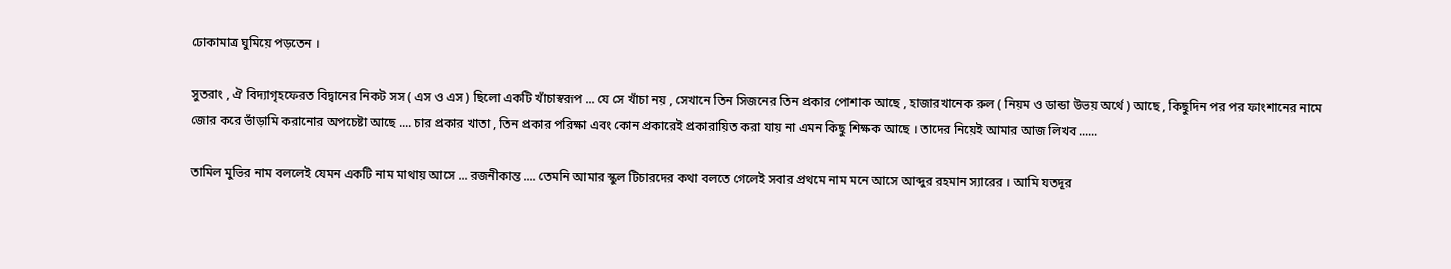ঢোকামাত্র ঘুমিয়ে পড়তেন ।

সুতরাং , ঐ বিদ্যাগৃহফেরত বিদ্বানের নিকট সস ( এস ও এস ) ছিলো একটি খাঁচাস্বরূপ ... যে সে খাঁচা নয় , সেখানে তিন সিজনের তিন প্রকার পোশাক আছে , হাজারখানেক রুল ( নিয়ম ও ডান্ডা উভয় অর্থে ) আছে , কিছুদিন পর পর ফাংশানের নামে জোর করে ভাঁড়ামি করানোর অপচেষ্টা আছে .... চার প্রকার খাতা , তিন প্রকার পরিক্ষা এবং কোন প্রকারেই প্রকারায়িত করা যায় না এমন কিছু শিক্ষক আছে । তাদের নিয়েই আমার আজ লিখব ......

তামিল মুভির নাম বললেই যেমন একটি নাম মাথায় আসে ... রজনীকান্ত .... তেমনি আমার স্কুল টিচারদের কথা বলতে গেলেই সবার প্রথমে নাম মনে আসে আব্দুর রহমান স্যারের । আমি যতদূর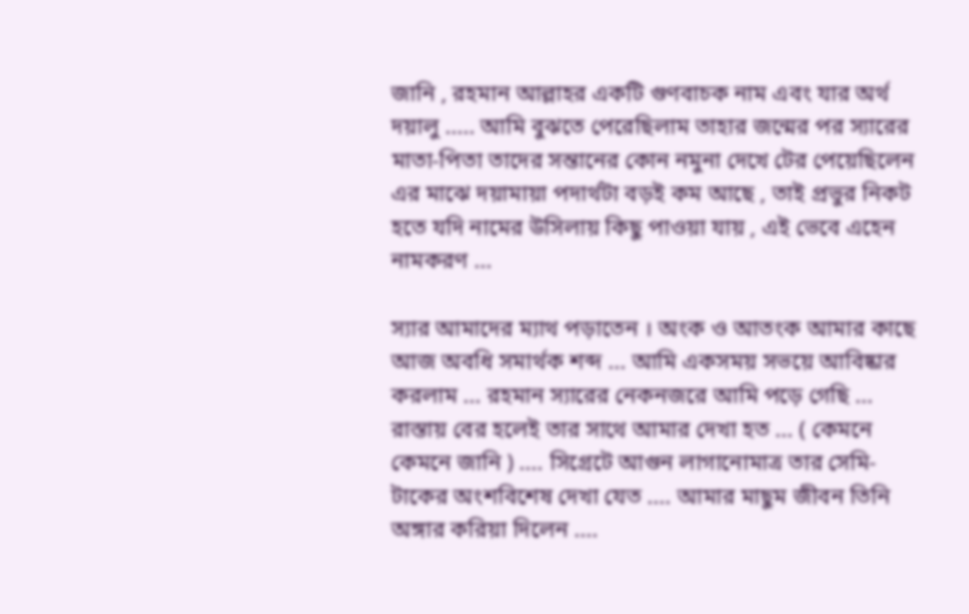জানি , রহমান আল্লাহর একটি গুণবাচক নাম এবং যার অর্থ দয়ালু ..... আমি বুঝতে পেরেছিলাম তাহার জন্মের পর স্যারের মাতা-পিতা তাদের সন্তানের কোন নমুনা দেখে টের পেয়েছিলেন এর মাঝে দয়ামায়া পদার্থটা বড়ই কম আছে , তাই প্রভুর নিকট হতে যদি নামের উসিলায় কিছু পাওয়া যায় , এই ভেবে এহেন নামকরণ ...

স্যার আমাদের ম্যাথ পড়াতেন । অংক ও আতংক আমার কাছে আজ অবধি সমার্থক শব্দ ... আমি একসময় সভয়ে আবিষ্কার করলাম ... রহমান স্যারের নেকনজরে আমি পড়ে গেছি ... রাস্তায় বের হলেই তার সাথে আমার দেখা হত ... ( কেমনে কেমনে জানি ) .... সিগ্রেটে আগুন লাগানোমাত্র তার সেমি-টাকের অংশবিশেষ দেখা যেত .... আমার মাছুম জীবন তিনি অঙ্গার করিয়া দিলেন ....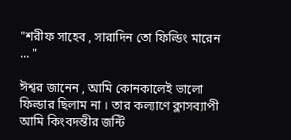"শরীফ সাহেব , সারাদিন তো ফিল্ডিং মারেন ... "

ঈশ্বর জানেন , আমি কোনকালেই ভালো ফিল্ডার ছিলাম না । তার কল্যাণে ক্লাসব্যাপী আমি কিংবদন্তীর জন্টি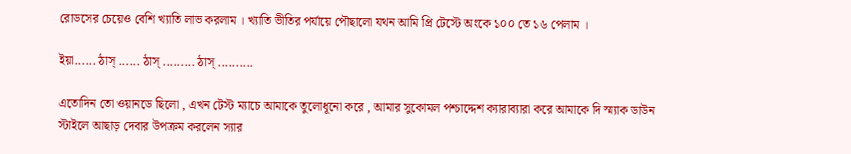রোডসের চেয়েও বেশি খ্যাতি লাভ করলাম । খ্যাতি ভীতির পর্যায়ে পৌছালো যথন আমি প্রি টেস্টে অংকে ১০০ তে ১৬ পেলাম ।

ইয়া...... ঠাস্ ...... ঠাস্ ......... ঠাস্ ..........

এতোদিন তো ওয়ানডে ছিলো , এখন টেস্ট ম্যাচে আমাকে তুলোধূনো করে , আমার সুকোমল পশ্চাদ্দেশ ক্যারাব্যারা করে আমাকে দি স্ম্যাক ডাউন স্টাইলে আছাড় দেবার উপক্রম করলেন স্যার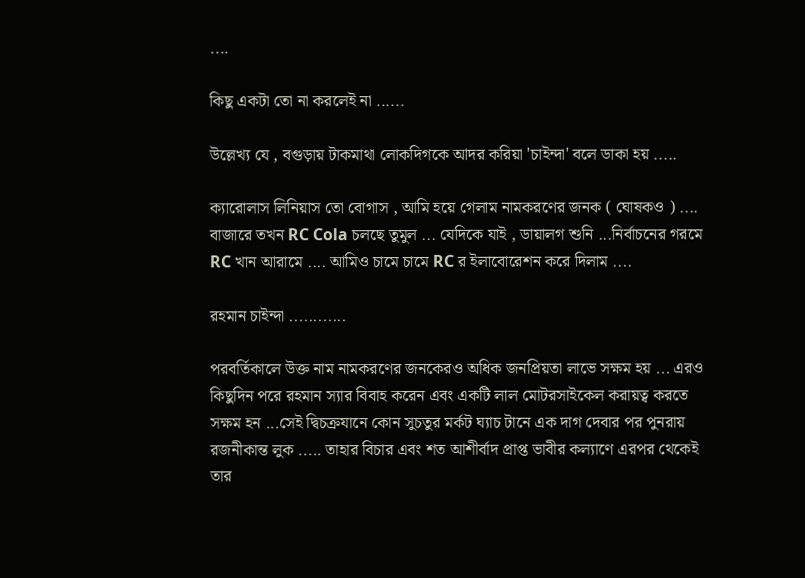....

কিছু একটা তো না করলেই না ......

উল্লেখ্য যে , বগুড়ায় টাকমাথা লোকদিগকে আদর করিয়া 'চাইন্দা' বলে ডাকা হয় .....

ক্যারোলাস লিনিয়াস তো বোগাস , আমি হয়ে গেলাম নামকরণের জনক ( ঘোষকও ) .... বাজারে তখন RC Cola চলছে তুমুল ... যেদিকে যাই , ডায়ালগ শুনি ...নির্বাচনের গরমে RC খান আরামে .... আমিও চামে চামে RC র ইলাবোরেশন করে দিলাম ....

রহমান চাইন্দা ............

পরবর্তিকালে উক্ত নাম নামকরণের জনকেরও অধিক জনপ্রিয়তা লাভে সক্ষম হয় ... এরও কিছুদিন পরে রহমান স্যার বিবাহ করেন এবং একটি লাল মোটরসাইকেল করায়ত্ব করতে সক্ষম হন ...সেই দ্বিচক্রযানে কোন সুচতুর মর্কট ঘ্যাচ টানে এক দাগ দেবার পর পুনরায় রজনীকান্ত লুক ..... তাহার বিচার এবং শত আশীর্বাদ প্রাপ্ত ভাবীর কল্যাণে এরপর থেকেই তার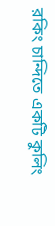রকিং চান্দিতে একটি কুলিং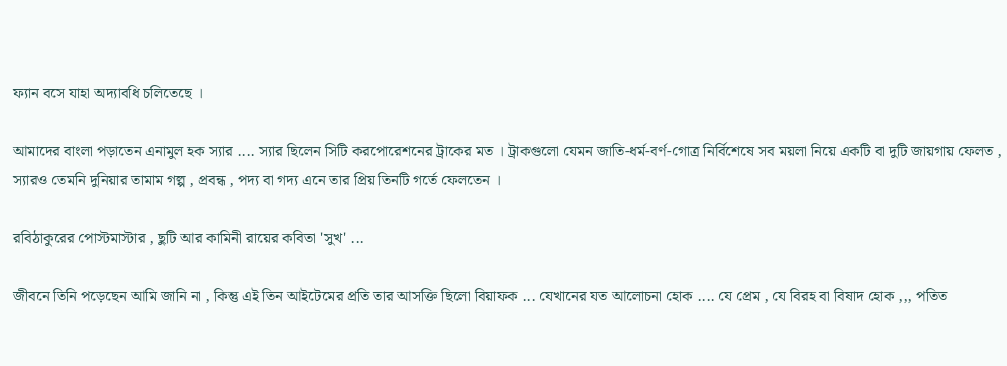ফ্যান বসে যাহা অদ্যাবধি চলিতেছে ।

আমাদের বাংলা পড়াতেন এনামুল হক স্যার .... স্যার ছিলেন সিটি করপোরেশনের ট্রাকের মত । ট্রাকগুলো যেমন জাতি-ধর্ম-বর্ণ-গোত্র নির্বিশেষে সব ময়লা নিয়ে একটি বা দুটি জায়গায় ফেলত , স্যারও তেমনি দুনিয়ার তামাম গল্প , প্রবন্ধ , পদ্য বা গদ্য এনে তার প্রিয় তিনটি গর্তে ফেলতেন ।

রবিঠাকুরের পোস্টমাস্টার , ছুটি আর কামিনী রায়ের কবিতা 'সুখ' ...

জীবনে তিনি পড়েছেন আমি জানি না , কিন্তু এই তিন আইটেমের প্রতি তার আসক্তি ছিলো বিয়াফক ... যেখানের যত আলোচনা হোক .... যে প্রেম , যে বিরহ বা বিষাদ হোক ,,, পতিত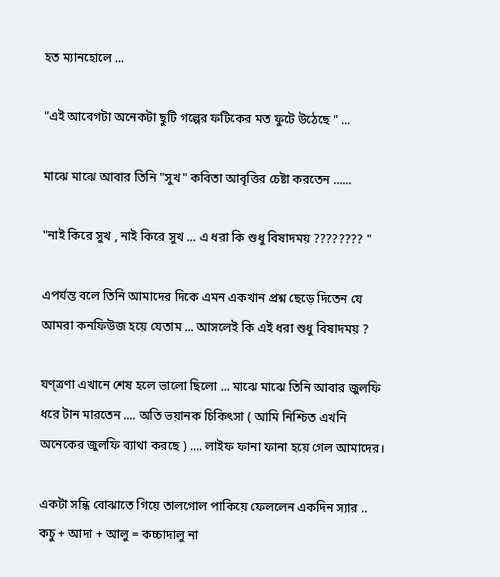হত ম্যানহোলে ...

"এই আবেগটা অনেকটা ছুটি গল্পের ফটিকের মত ফুটে উঠেছে " ...

মাঝে মাঝে আবার তিনি "সুখ" কবিতা আবৃত্তির চেষ্টা করতেন ......

"নাই কিরে সুখ , নাই কিরে সুখ ... এ ধরা কি শুধু বিষাদময় ???????? "

এপর্যন্ত বলে তিনি আমাদের দিকে এমন একখান প্রশ্ন ছেড়ে দিতেন যে আমরা কনফিউজ হয়ে যেতাম ... আসলেই কি এই ধরা শুধু বিষাদময় ?

যণ্ত্রণা এখানে শেষ হলে ভালো ছিলো ... মাঝে মাঝে তিনি আবার জুলফি ধরে টান মারতেন .... অতি ভয়ানক চিকিৎসা ( আমি নিশ্চিত এখনি অনেকের জুলফি ব্যাথা করছে ) .... লাইফ ফানা ফানা হয়ে গেল আমাদের।

একটা সন্ধি বোঝাতে গিয়ে তালগোল পাকিয়ে ফেললেন একদিন স্যার ..
কচু + আদা + আলু = কচ্চাদালু না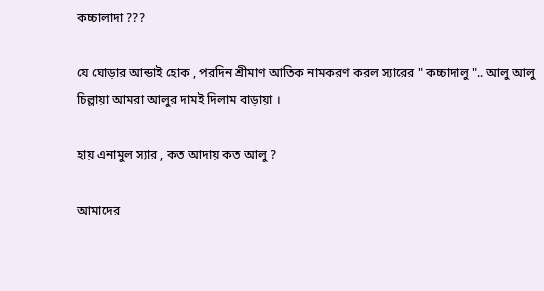কচ্চালাদা ???

যে ঘোড়ার আন্ডাই হোক , পরদিন শ্রীমাণ আতিক নামকরণ করল স্যারের " কচ্চাদালু ".. আলু আলু চিল্লায়া আমরা আলুর দামই দিলাম বাড়ায়া ।

হায় এনামুল স্যার , কত আদায় কত আলু ?

আমাদের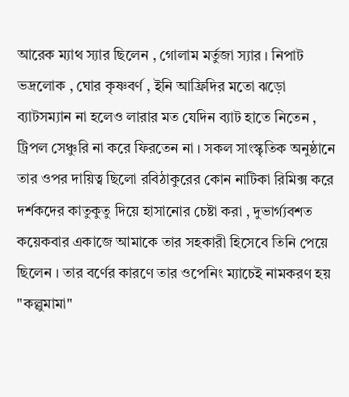আরেক ম্যাথ স্যার ছিলেন , গোলাম মর্তুজা স্যার । নিপাট ভদ্রলোক , ঘোর কৃষ্ণবর্ণ , ইনি আফ্রিদির মতো ঝড়ো ব্যাটসম্যান না হলেও লারার মত যেদিন ব্যাট হাতে নিতেন , ট্রিপল সেঞ্চুরি না করে ফিরতেন না । সকল সাংস্কৃতিক অনুষ্ঠানে তার ওপর দায়িত্ব ছিলো রবিঠাকুরের কোন নাটিকা রিমিক্স করে দর্শকদের কাতুকুতু দিয়ে হাসানোর চেষ্টা করা , দুভার্গ্যবশত কয়েকবার একাজে আমাকে তার সহকারী হিসেবে তিনি পেয়ে ছিলেন । তার বর্ণের কারণে তার ওপেনিং ম্যাচেই নামকরণ হয় "কল্লুমামা"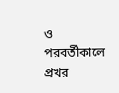ও পরবর্তীকালে প্রখর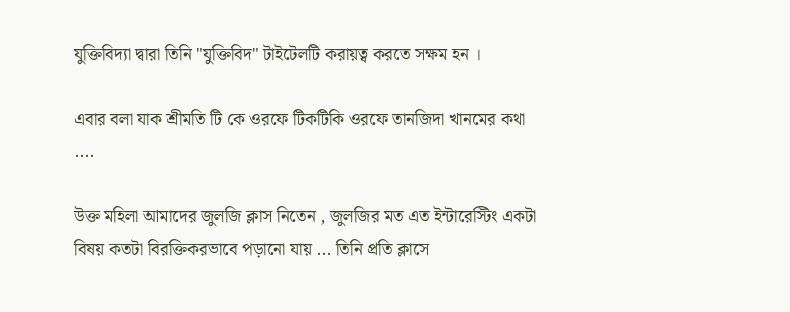যুক্তিবিদ্যা দ্বারা তিনি "যুক্তিবিদ" টাইটেলটি করায়ত্ব করতে সক্ষম হন ।

এবার বলা যাক শ্রীমতি টি কে ওরফে টিকটিকি ওরফে তানজিদা খানমের কথা ....

উক্ত মহিলা আমাদের জুলজি ক্লাস নিতেন , জুলজির মত এত ইন্টারেস্টিং একটা বিষয় কতটা বিরক্তিকরভাবে পড়ানো যায় ... তিনি প্রতি ক্লাসে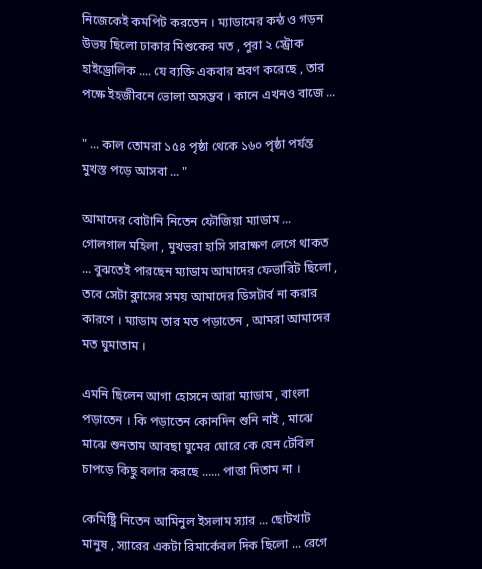নিজেকেই কমপিট করতেন । ম্যাডামের কন্ঠ ও গড়ন উভয় ছিলো ঢাকার মিশুকের মত , পুরা ২ স্ট্রোক হাইড্রোলিক .... যে ব্যক্তি একবার শ্রবণ করেছে , তার পক্ষে ইহজীবনে ভোলা অসম্ভব । কানে এখনও বাজে ...

" ... কাল তোমরা ১৫৪ পৃষ্ঠা থেকে ১৬০ পৃষ্ঠা পর্যন্ত মুখস্ত পড়ে আসবা ... "

আমাদের বোটানি নিতেন ফৌজিয়া ম্যাডাম ... গোলগাল মহিলা , মুখভরা হাসি সারাক্ষণ লেগে থাকত ... বুঝতেই পারছেন ম্যাডাম আমাদের ফেভারিট ছিলো , তবে সেটা ক্লাসের সময় আমাদের ডিসটার্ব না করার কারণে । ম্যাডাম তার মত পড়াতেন , আমরা আমাদের মত ঘুমাতাম ।

এমনি ছিলেন আগা হোসনে আরা ম্যাডাম , বাংলা পড়াতেন । কি পড়াতেন কোনদিন শুনি নাই , মাঝে মাঝে শুনতাম আবছা ঘুমের ঘোরে কে যেন টেবিল চাপড়ে কিছু বলার করছে ...... পাত্তা দিতাম না ।

কেমিষ্ট্রি নিতেন আমিনুল ইসলাম স্যার ... ছোটখাট মানুষ , স্যারের একটা রিমার্কেবল দিক ছিলো ... রেগে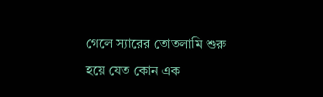গেলে স্যারের তোতলামি শুরু হয়ে যেত কোন এক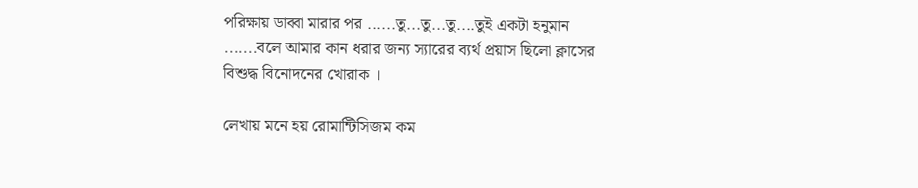পরিক্ষায় ডাব্বা মারার পর ......তু...তু...তু....তুই একটা হনুমান .......বলে আমার কান ধরার জন্য স্যারের ব্যর্থ প্রয়াস ছিলো ক্লাসের বিশুদ্ধ বিনোদনের খোরাক ।

লেখায় মনে হয় রোমান্টিসিজম কম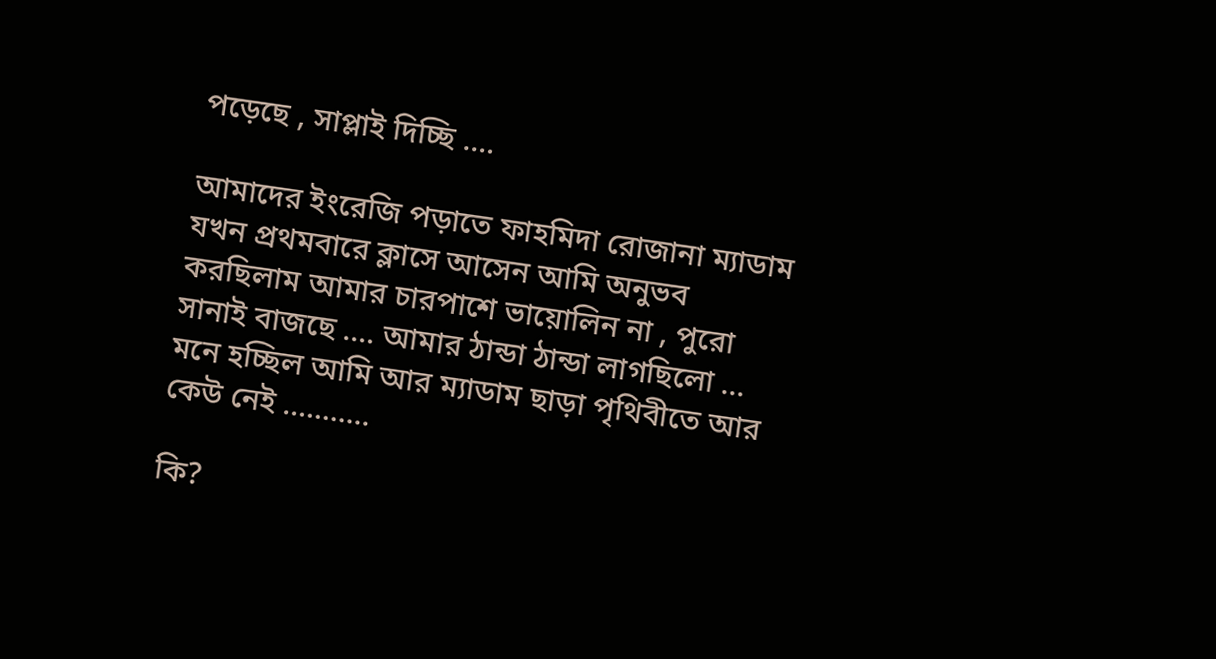পড়েছে , সাপ্লাই দিচ্ছি ....

আমাদের ইংরেজি পড়াতে ফাহমিদা রোজানা ম্যাডাম যখন প্রথমবারে ক্লাসে আসেন আমি অনুভব করছিলাম আমার চারপাশে ভায়োলিন না , পুরো সানাই বাজছে .... আমার ঠান্ডা ঠান্ডা লাগছিলো ... মনে হচ্ছিল আমি আর ম্যাডাম ছাড়া পৃথিবীতে আর কেউ নেই ...........

কি?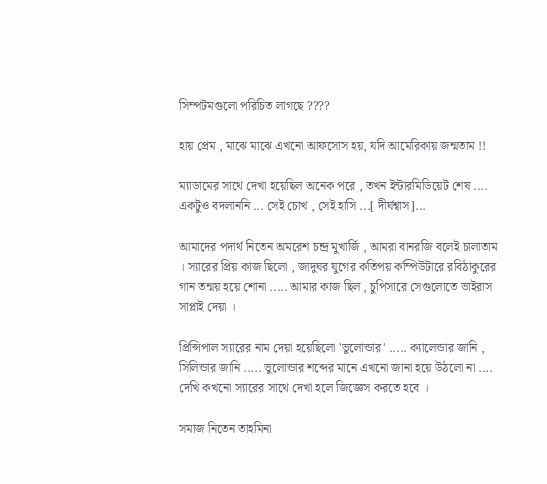সিম্পটমগুলো পরিচিত লাগছে ????

হায় প্রেম , মাঝে মাঝে এখনো আফসোস হয়, যদি আমেরিকায় জন্মতাম !!

ম্যাডামের সাথে দেখা হয়েছিল অনেক পরে , তখন ইন্টারমিডিয়েট শেষ .... একটুও বদলাননি ... সেই চোখ , সেই হাসি ...[ দীর্ঘশ্বাস]...

আমাদের পদার্থ নিতেন অমরেশ চন্দ্র মুখার্জি , আমরা বানরজি বলেই চালাতাম । স্যারের প্রিয় কাজ ছিলো , জাদুঘর যুগের কতিপয় কম্পিউটারে রবিঠাকুরের গান তন্ময় হয়ে শোনা ..... আমার কাজ ছিল , চুপিসারে সেগুলোতে ভাইরাস সাপ্লাই দেয়া ।

প্রিন্সিপাল স্যারের নাম দেয়া হয়েছিলো 'ভুলোন্ডার' ..... ক্যালেন্ডার জানি , সিলিন্ডার জানি ..... ভুলোন্ডার শব্দের মানে এখনো জানা হয়ে উঠলো না ....
দেখি কখনো স্যারের সাথে দেখা হলে জিজ্ঞেস করতে হবে ।

সমাজ নিতেন তাহমিনা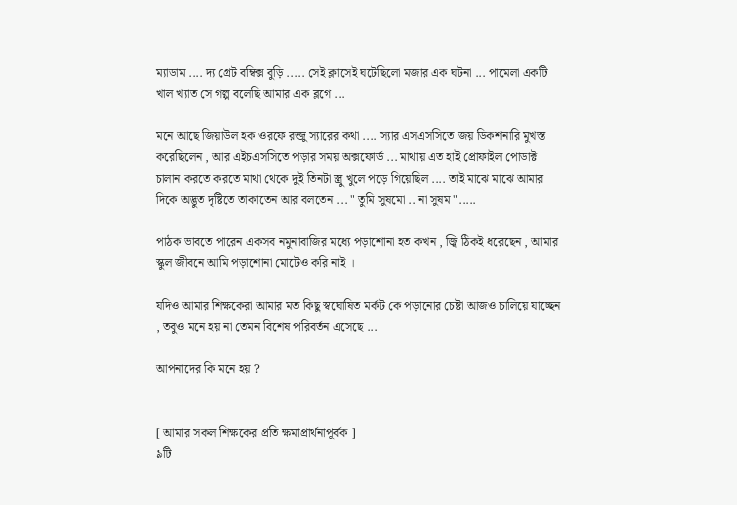ম্যাডাম .... দ্য গ্রেট বম্বিক্স বুড়ি ..... সেই ক্লাসেই ঘটেছিলো মজার এক ঘটনা ... পামেলা একটি খাল খ্যাত সে গল্প বলেছি আমার এক ব্লগে ...

মনে আছে জিয়াউল হক ওরফে রন্জু স্যারের কথা .... স্যার এসএসসিতে জয় ডিকশনারি মুখস্ত করেছিলেন , আর এইচএসসিতে পড়ার সময় অক্সফোর্ড ... মাথায় এত হাই প্রোফাইল পোডাক্ট চালান করতে করতে মাথা থেকে দুই তিনটা স্ত্রু খুলে পড়ে গিয়েছিল .... তাই মাঝে মাঝে আমার দিকে অদ্ভুত দৃষ্টিতে তাকাতেন আর বলতেন ... " তুমি সুষমো .. না সুষম ".....

পাঠক ভাবতে পারেন একসব নমুনাবাজির মধ্যে পড়াশোনা হত কখন , জ্বি ঠিকই ধরেছেন , আমার স্কুল জীবনে আমি পড়াশোনা মোটেও করি নাই ।

যদিও আমার শিক্ষকেরা আমার মত কিছু স্বঘোষিত মর্কট কে পড়ানোর চেষ্টা আজও চালিয়ে যাচ্ছেন , তবুও মনে হয় না তেমন বিশেষ পরিবর্তন এসেছে ...

আপনাদের কি মনে হয় ?


[ আমার সকল শিক্ষকের প্রতি ক্ষমাপ্রার্থনাপূর্বক ]
৯টি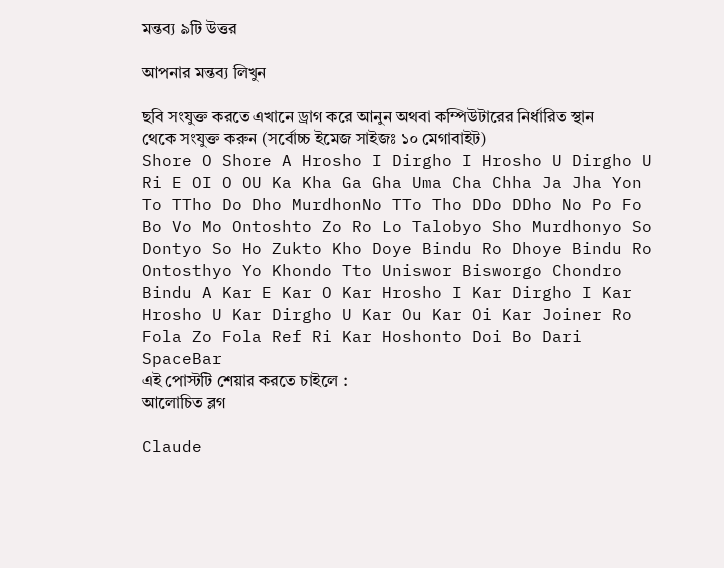মন্তব্য ৯টি উত্তর

আপনার মন্তব্য লিখুন

ছবি সংযুক্ত করতে এখানে ড্রাগ করে আনুন অথবা কম্পিউটারের নির্ধারিত স্থান থেকে সংযুক্ত করুন (সর্বোচ্চ ইমেজ সাইজঃ ১০ মেগাবাইট)
Shore O Shore A Hrosho I Dirgho I Hrosho U Dirgho U Ri E OI O OU Ka Kha Ga Gha Uma Cha Chha Ja Jha Yon To TTho Do Dho MurdhonNo TTo Tho DDo DDho No Po Fo Bo Vo Mo Ontoshto Zo Ro Lo Talobyo Sho Murdhonyo So Dontyo So Ho Zukto Kho Doye Bindu Ro Dhoye Bindu Ro Ontosthyo Yo Khondo Tto Uniswor Bisworgo Chondro Bindu A Kar E Kar O Kar Hrosho I Kar Dirgho I Kar Hrosho U Kar Dirgho U Kar Ou Kar Oi Kar Joiner Ro Fola Zo Fola Ref Ri Kar Hoshonto Doi Bo Dari SpaceBar
এই পোস্টটি শেয়ার করতে চাইলে :
আলোচিত ব্লগ

Claude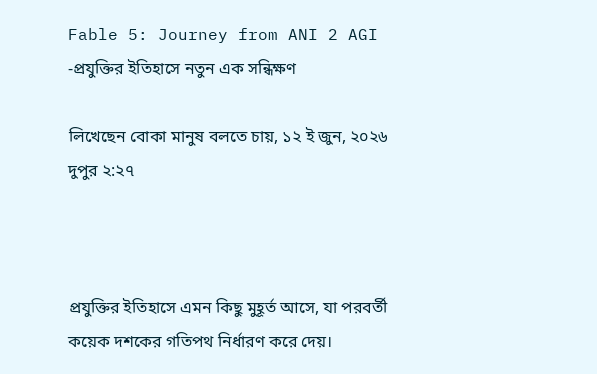Fable 5: Journey from ANI 2 AGI -প্রযুক্তির ইতিহাসে নতুন এক সন্ধিক্ষণ

লিখেছেন বোকা মানুষ বলতে চায়, ১২ ই জুন, ২০২৬ দুপুর ২:২৭



প্রযুক্তির ইতিহাসে এমন কিছু মুহূর্ত আসে, যা পরবর্তী কয়েক দশকের গতিপথ নির্ধারণ করে দেয়।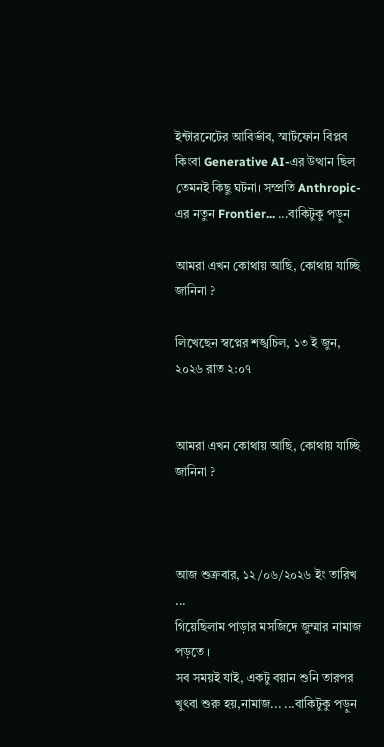ইন্টারনেটের আবির্ভাব, স্মার্টফোন বিপ্লব কিংবা Generative AI-এর উত্থান ছিল তেমনই কিছু ঘটনা। সম্প্রতি Anthropic-এর নতুন Frontier... ...বাকিটুকু পড়ুন

আমরা এখন কোথায় আছি, কোথায় যাচ্ছি জানিনা ?

লিখেছেন স্বপ্নের শঙ্খচিল, ১৩ ই জুন, ২০২৬ রাত ২:০৭


আমরা এখন কোথায় আছি, কোথায় যাচ্ছি জানিনা ?



আজ শুক্রবার, ১২/০৬/২০২৬ ইং তারিখ
...
গিয়েছিলাম পাড়ার মসজিদে জুম্মার নামাজ পড়তে ।
সব সময়ই যাই, একটু বয়ান শুনি তারপর খুৎবা শুরু হয়,নামাজ... ...বাকিটুকু পড়ুন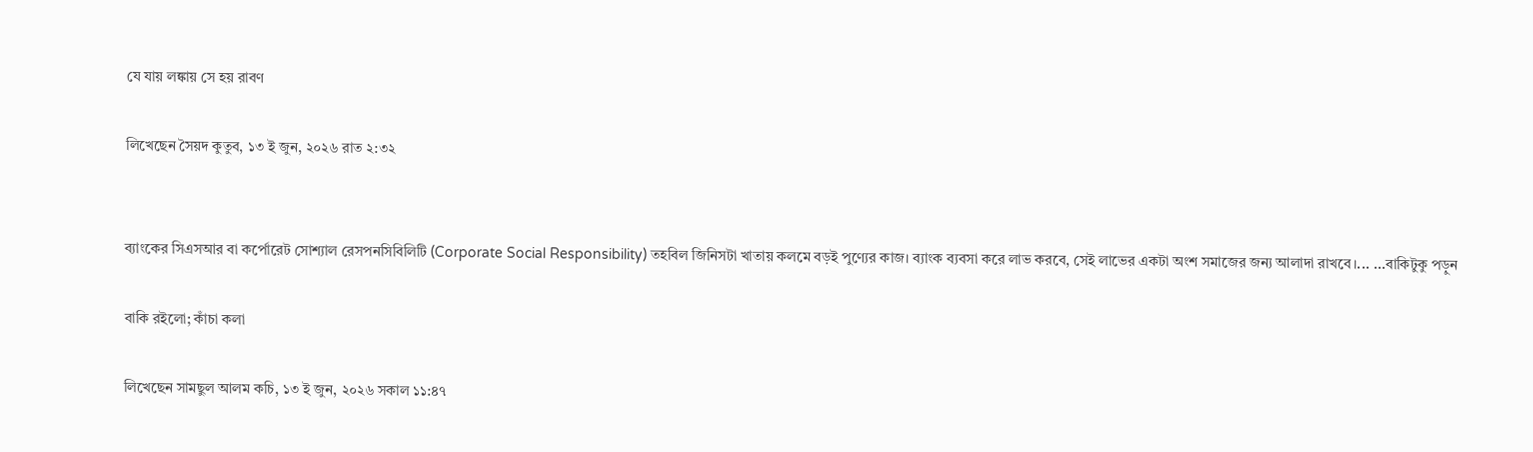যে যায় লঙ্কায় সে হয় রাবণ

লিখেছেন সৈয়দ কুতুব, ১৩ ই জুন, ২০২৬ রাত ২:৩২


ব্যাংকের সিএসআর বা কর্পোরেট সোশ্যাল রেসপনসিবিলিটি (Corporate Social Responsibility) তহবিল জিনিসটা খাতায় কলমে বড়ই পুণ্যের কাজ। ব্যাংক ব্যবসা করে লাভ করবে, সেই লাভের একটা অংশ সমাজের জন্য আলাদা রাখবে।... ...বাকিটুকু পড়ুন

বাকি রইলো; কাঁচা কলা

লিখেছেন সামছুল আলম কচি, ১৩ ই জুন, ২০২৬ সকাল ১১:৪৭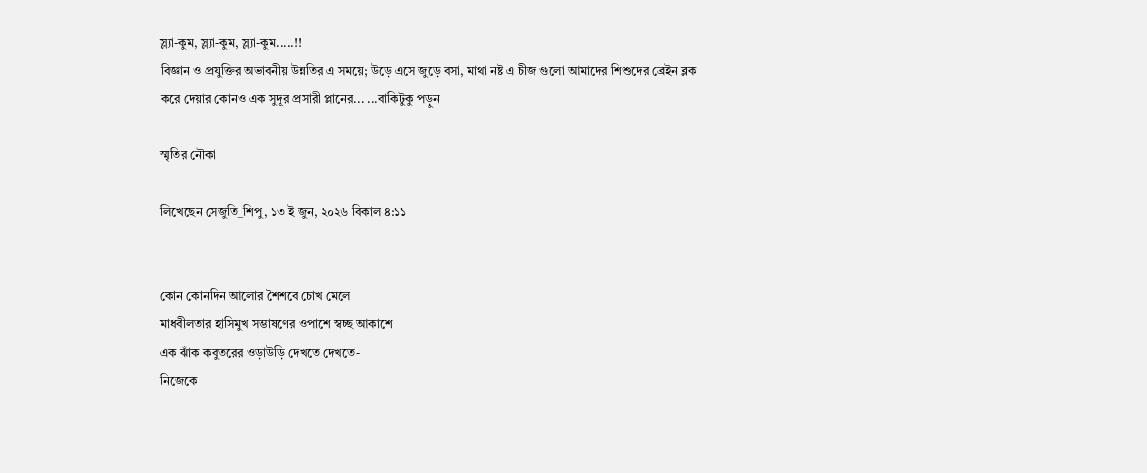স্ল্যা-কুম, স্ল্যা-কুম, স্ল্যা-কুম.....!!
বিজ্ঞান ও প্রযুক্তির অভাবনীয় উন্নতির এ সময়ে; উড়ে এসে জুড়ে বসা, মাথা নষ্ট এ চীজ গুলো আমাদের শিশুদের ব্রেইন ব্লক করে দেয়ার কোনও এক সুদূর প্রসারী প্লানের... ...বাকিটুকু পড়ুন

স্মৃতির নৌকা

লিখেছেন সেজুতি_শিপু, ১৩ ই জুন, ২০২৬ বিকাল ৪:১১


কোন কোনদিন আলোর শৈশবে চোখ মেলে
মাধবীলতার হাসিমুখ সম্ভাষণের ওপাশে স্বচ্ছ আকাশে
এক ঝাঁক কবুতরের ওড়াউড়ি দেখতে দেখতে-
নিজেকে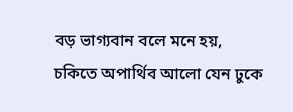বড় ভাগ্যবান বলে মনে হয়,
চকিতে অপার্থিব আলো যেন ঢুকে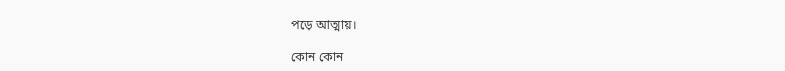পড়ে আত্মায়।

কোন কোন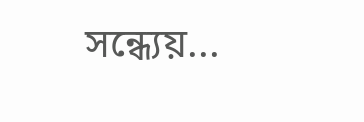সন্ধ‍্যেয়...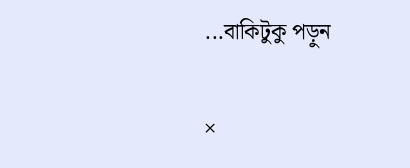...বাকিটুকু পড়ুন

×